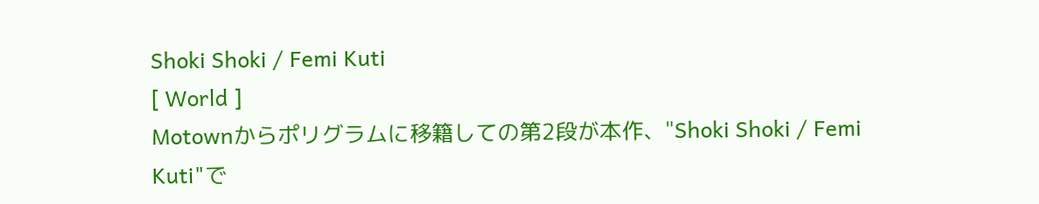Shoki Shoki / Femi Kuti
[ World ]
Motownからポリグラムに移籍しての第2段が本作、"Shoki Shoki / Femi Kuti"で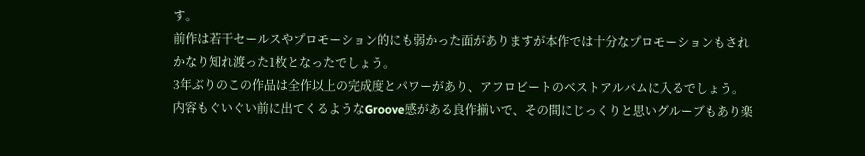す。
前作は若干セールスやプロモーション的にも弱かった面がありますが本作では十分なプロモーションもされかなり知れ渡った1枚となったでしょう。
3年ぶりのこの作品は全作以上の完成度とパワーがあり、アフロビートのベストアルバムに入るでしょう。
内容もぐいぐい前に出てくるようなGroove感がある良作揃いで、その間にじっくりと思いグルーブもあり楽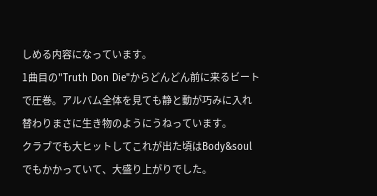しめる内容になっています。
1曲目の"Truth Don Die"からどんどん前に来るビートで圧巻。アルバム全体を見ても静と動が巧みに入れ替わりまさに生き物のようにうねっています。
クラブでも大ヒットしてこれが出た頃はBody&soulでもかかっていて、大盛り上がりでした。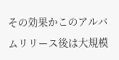その効果かこのアルバムリリース後は大規模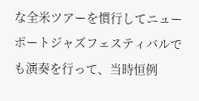な全米ツアーを慣行してニューポートジャズフェスティバルでも演奏を行って、当時恒例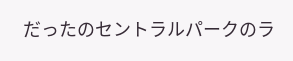だったのセントラルパークのラ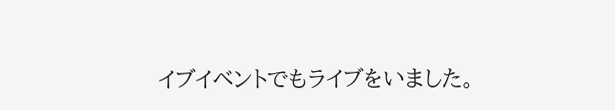イブイベントでもライブをいました。